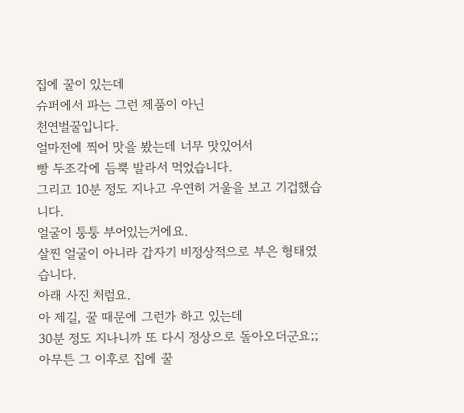집에 꿀이 있는데
슈퍼에서 파는 그런 제품이 아닌
천연벌꿀입니다.
얼마전에 찍어 맛을 봤는데 너무 맛있어서
빵 두조각에 듬뿍 발라서 먹었습니다.
그리고 10분 정도 지나고 우연히 거울을 보고 기겁했습니다.
얼굴이 퉁퉁 부어있는거에요.
살찐 얼굴이 아니라 갑자기 비정상적으로 부은 형태였습니다.
아래 사진 처럼요.
아 제길, 꿀 때문에 그런가 하고 있는데
30분 정도 지나니까 또 다시 정상으로 돌아오더군요;;
아무튼 그 이후로 집에 꿀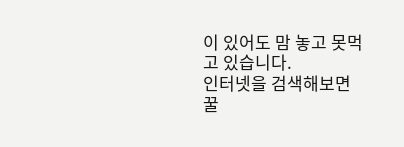이 있어도 맘 놓고 못먹고 있습니다.
인터넷을 검색해보면 꿀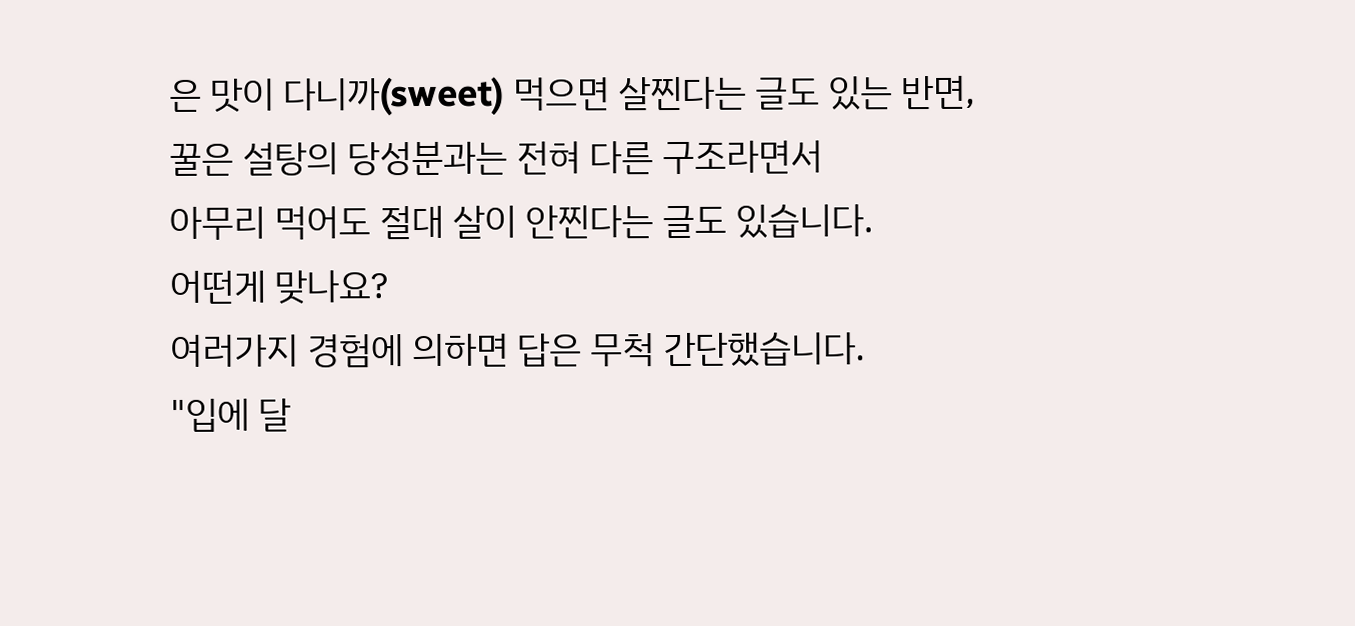은 맛이 다니까(sweet) 먹으면 살찐다는 글도 있는 반면,
꿀은 설탕의 당성분과는 전혀 다른 구조라면서
아무리 먹어도 절대 살이 안찐다는 글도 있습니다.
어떤게 맞나요?
여러가지 경험에 의하면 답은 무척 간단했습니다.
"입에 달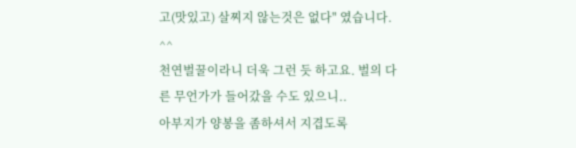고(맛있고) 살찌지 않는것은 없다" 였습니다. ^^
천연벌꿀이라니 더욱 그런 듯 하고요. 벌의 다른 무언가가 들어갔을 수도 있으니..
아부지가 양봉을 좀하셔서 지겹도록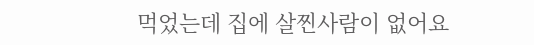먹었는데 집에 살찐사람이 없어요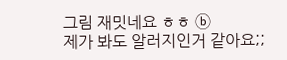그림 재밋네요 ㅎㅎ ⓑ
제가 봐도 알러지인거 같아요;;